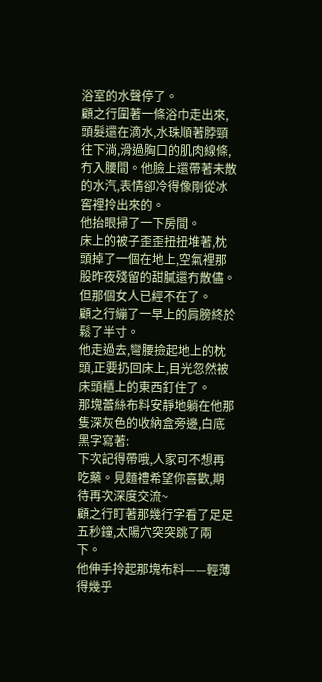浴室的水聲停了。
顧之行圍著一條浴巾走出來,頭髮還在滴水,水珠順著脖頸往下淌,滑過胸口的肌肉線條,冇入腰間。他臉上還帶著未散的水汽,表情卻冷得像剛從冰窖裡拎出來的。
他抬眼掃了一下房間。
床上的被子歪歪扭扭堆著,枕頭掉了一個在地上,空氣裡那股昨夜殘留的甜膩還冇散儘。但那個女人已經不在了。
顧之行繃了一早上的肩膀終於鬆了半寸。
他走過去,彎腰撿起地上的枕頭,正要扔回床上,目光忽然被床頭櫃上的東西釘住了。
那塊蕾絲布料安靜地躺在他那隻深灰色的收納盒旁邊,白底黑字寫著:
下次記得帶哦,人家可不想再吃藥。見麵禮希望你喜歡,期待再次深度交流~
顧之行盯著那幾行字看了足足五秒鐘,太陽穴突突跳了兩下。
他伸手拎起那塊布料——輕薄得幾乎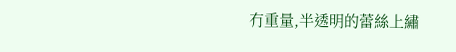冇重量,半透明的蕾絲上繡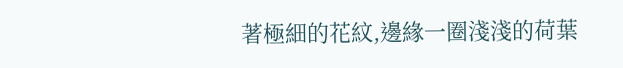著極細的花紋,邊緣一圈淺淺的荷葉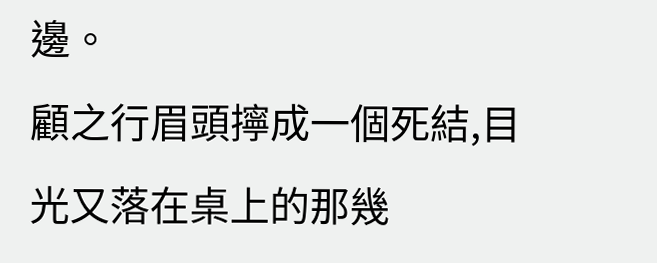邊。
顧之行眉頭擰成一個死結,目光又落在桌上的那幾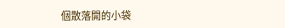個散落開的小袋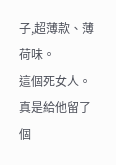子,超薄款、薄荷味。
這個死女人。
真是給他留了個